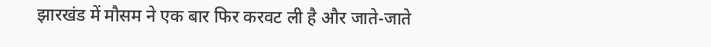झारखंड में मौसम ने एक बार फिर करवट ली है और जाते-जाते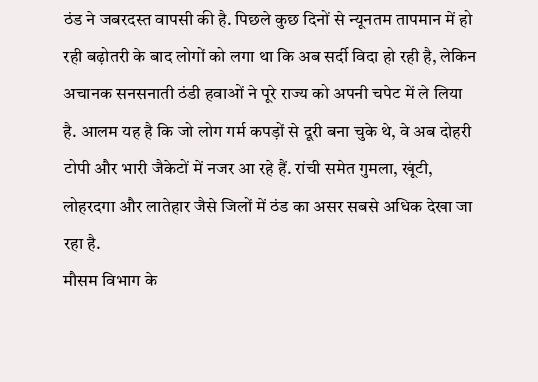ठंड ने जबरदस्त वापसी की है. पिछले कुछ दिनों से न्यूनतम तापमान में हो रही बढ़ोतरी के बाद लोगों को लगा था कि अब सर्दी विदा हो रही है, लेकिन अचानक सनसनाती ठंडी हवाओं ने पूरे राज्य को अपनी चपेट में ले लिया है. आलम यह है कि जो लोग गर्म कपड़ों से दूरी बना चुके थे, वे अब दोहरी टोपी और भारी जैकेटों में नजर आ रहे हैं. रांची समेत गुमला, खूंटी, लोहरदगा और लातेहार जैसे जिलों में ठंड का असर सबसे अधिक देखा जा रहा है.
मौसम विभाग के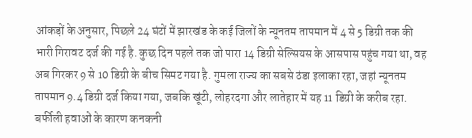आंकड़ों के अनुसार, पिछले 24 घंटों में झारखंड के कई जिलों के न्यूनतम तापमान में 4 से 5 डिग्री तक की भारी गिरावट दर्ज की गई है. कुछ दिन पहले तक जो पारा 14 डिग्री सेल्सियस के आसपास पहुंच गया था, वह अब गिरकर 9 से 10 डिग्री के बीच सिमट गया है. गुमला राज्य का सबसे ठंडा इलाका रहा, जहां न्यूनतम तापमान 9.4 डिग्री दर्ज किया गया, जबकि खूंटी, लोहरदगा और लातेहार में यह 11 डिग्री के करीब रहा. बर्फीली हवाओं के कारण कनकनी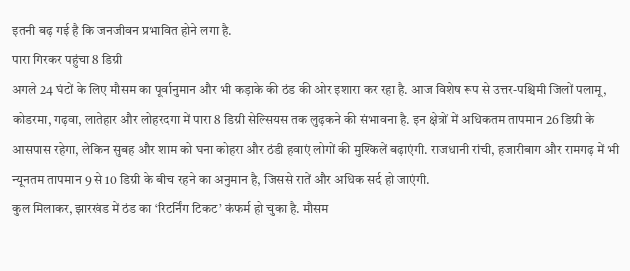इतनी बढ़ गई है कि जनजीवन प्रभावित होने लगा है.
पारा गिरकर पहुंचा 8 डिग्री
अगले 24 घंटों के लिए मौसम का पूर्वानुमान और भी कड़ाके की ठंड की ओर इशारा कर रहा है. आज विशेष रूप से उत्तर-पश्चिमी जिलों पलामू, कोडरमा, गढ़वा, लातेहार और लोहरदगा में पारा 8 डिग्री सेल्सियस तक लुढ़कने की संभावना है. इन क्षेत्रों में अधिकतम तापमान 26 डिग्री के आसपास रहेगा, लेकिन सुबह और शाम को घना कोहरा और ठंडी हवाएं लोगों की मुश्किलें बढ़ाएंगी. राजधानी रांची, हजारीबाग और रामगढ़ में भी न्यूनतम तापमान 9 से 10 डिग्री के बीच रहने का अनुमान है, जिससे रातें और अधिक सर्द हो जाएंगी.
कुल मिलाकर, झारखंड में ठंड का ‘रिटर्निंग टिकट’ कंफर्म हो चुका है. मौसम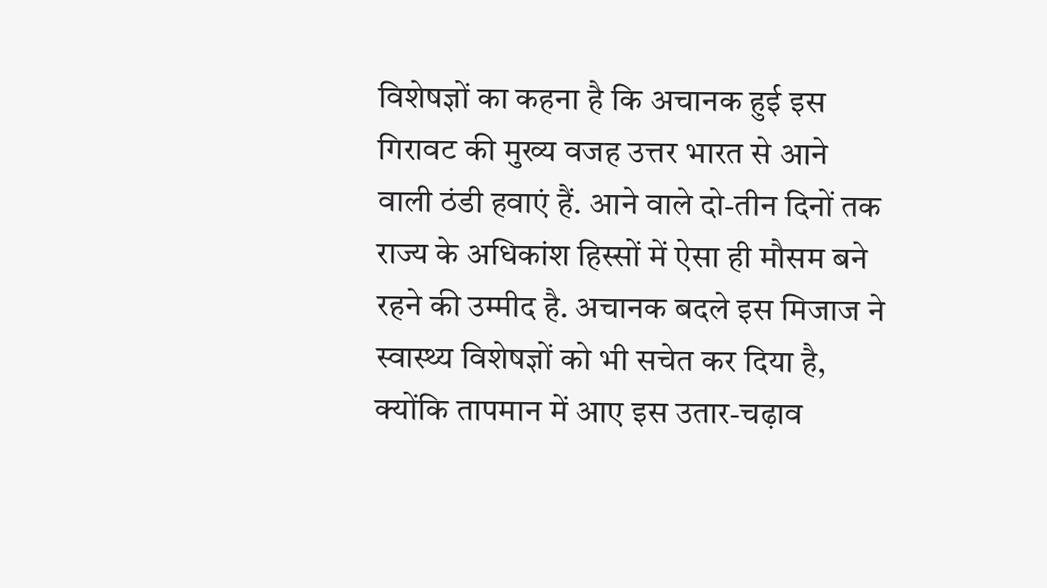विशेषज्ञों का कहना है कि अचानक हुई इस गिरावट की मुख्य वजह उत्तर भारत से आने वाली ठंडी हवाएं हैं. आने वाले दो-तीन दिनों तक राज्य के अधिकांश हिस्सों में ऐसा ही मौसम बने रहने की उम्मीद है. अचानक बदले इस मिजाज ने स्वास्थ्य विशेषज्ञों को भी सचेत कर दिया है, क्योंकि तापमान में आए इस उतार-चढ़ाव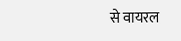से वायरल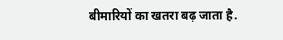बीमारियों का खतरा बढ़ जाता है.